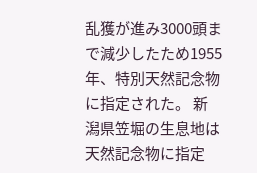乱獲が進み3000頭まで減少したため1955年、特別天然記念物に指定された。 新潟県笠堀の生息地は天然記念物に指定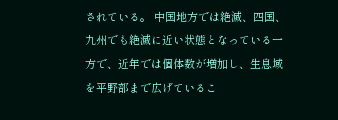されている。 中国地方では絶滅、四国、九州でも絶滅に近い状態となっている一方で、近年では個体数が増加し、生息域を平野部まで広げているこ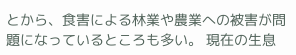とから、食害による林業や農業への被害が問題になっているところも多い。 現在の生息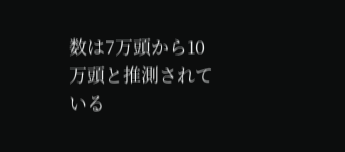数は7万頭から10万頭と推測されている